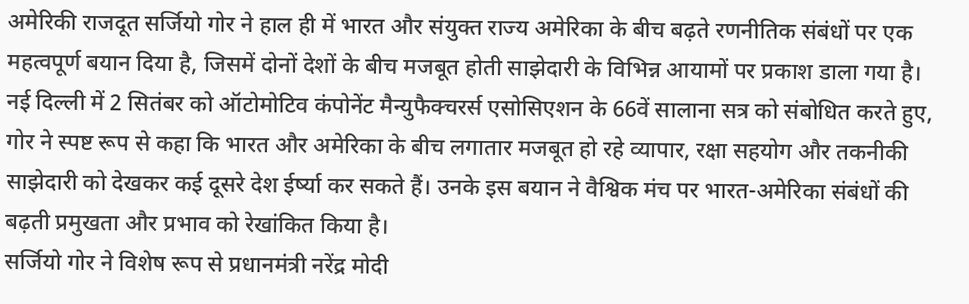अमेरिकी राजदूत सर्जियो गोर ने हाल ही में भारत और संयुक्त राज्य अमेरिका के बीच बढ़ते रणनीतिक संबंधों पर एक महत्वपूर्ण बयान दिया है, जिसमें दोनों देशों के बीच मजबूत होती साझेदारी के विभिन्न आयामों पर प्रकाश डाला गया है। नई दिल्ली में 2 सितंबर को ऑटोमोटिव कंपोनेंट मैन्युफैक्चरर्स एसोसिएशन के 66वें सालाना सत्र को संबोधित करते हुए, गोर ने स्पष्ट रूप से कहा कि भारत और अमेरिका के बीच लगातार मजबूत हो रहे व्यापार, रक्षा सहयोग और तकनीकी साझेदारी को देखकर कई दूसरे देश ईर्ष्या कर सकते हैं। उनके इस बयान ने वैश्विक मंच पर भारत-अमेरिका संबंधों की बढ़ती प्रमुखता और प्रभाव को रेखांकित किया है।
सर्जियो गोर ने विशेष रूप से प्रधानमंत्री नरेंद्र मोदी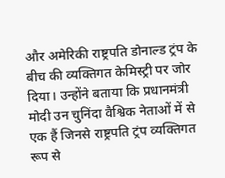और अमेरिकी राष्ट्रपति डोनाल्ड ट्रंप के बीच की व्यक्तिगत केमिस्ट्री पर जोर दिया। उन्होंने बताया कि प्रधानमंत्री मोदी उन चुनिंदा वैश्विक नेताओं में से एक हैं जिनसे राष्ट्रपति ट्रंप व्यक्तिगत रूप से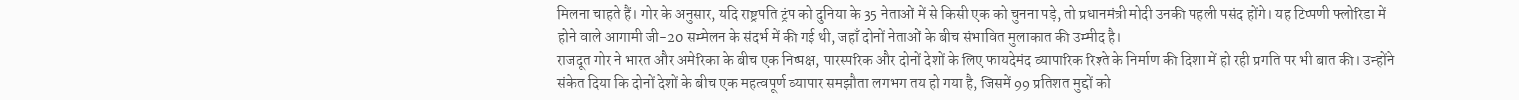मिलना चाहते हैं। गोर के अनुसार, यदि राष्ट्रपति ट्रंप को दुनिया के 35 नेताओं में से किसी एक को चुनना पड़े, तो प्रधानमंत्री मोदी उनकी पहली पसंद होंगे। यह टिप्पणी फ्लोरिडा में होने वाले आगामी जी-20 सम्मेलन के संदर्भ में की गई थी, जहाँ दोनों नेताओं के बीच संभावित मुलाकात की उम्मीद है।
राजदूत गोर ने भारत और अमेरिका के बीच एक निष्पक्ष, पारस्परिक और दोनों देशों के लिए फायदेमंद व्यापारिक रिश्ते के निर्माण की दिशा में हो रही प्रगति पर भी बात की। उन्होंने संकेत दिया कि दोनों देशों के बीच एक महत्वपूर्ण व्यापार समझौता लगभग तय हो गया है, जिसमें 99 प्रतिशत मुद्दों को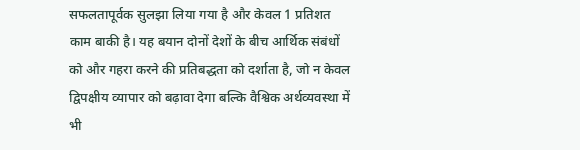सफलतापूर्वक सुलझा लिया गया है और केवल 1 प्रतिशत काम बाकी है। यह बयान दोनों देशों के बीच आर्थिक संबंधों को और गहरा करने की प्रतिबद्धता को दर्शाता है, जो न केवल द्विपक्षीय व्यापार को बढ़ावा देगा बल्कि वैश्विक अर्थव्यवस्था में भी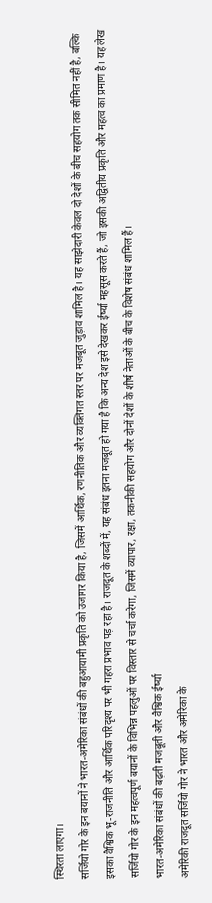स्थिरता लाएगा।
सर्जियो गोर के इन बयानों ने भारत-अमेरिका संबंधों की बहुआयामी प्रकृति को उजागर किया है, जिसमें आर्थिक, रणनीतिक और व्यक्तिगत स्तर पर मजबूत जुड़ाव शामिल है। यह साझेदारी केवल दो देशों के बीच सहयोग तक सीमित नहीं है, बल्कि इसका वैश्विक भू-राजनीति और आर्थिक परिदृश्य पर भी गहरा प्रभाव पड़ रहा है। राजदूत के शब्दों में, यह संबंध इतना मजबूत हो गया है कि अन्य देश इसे देखकर ईर्ष्या महसूस करते हैं, जो इसकी अद्वितीय प्रकृति और महत्व का प्रमाण है। यह लेख सर्जियो गोर के इन महत्वपूर्ण बयानों के विभिन्न पहलुओं पर विस्तार से चर्चा करेगा, जिसमें व्यापार, रक्षा, तकनीकी सहयोग और दोनों देशों के शीर्ष नेताओं के बीच के विशेष संबंध शामिल हैं।
भारत-अमेरिका संबंधों की बढ़ती मजबूती और वैश्विक ईर्ष्या
अमेरिकी राजदूत सर्जियो गोर ने भारत और अमेरिका के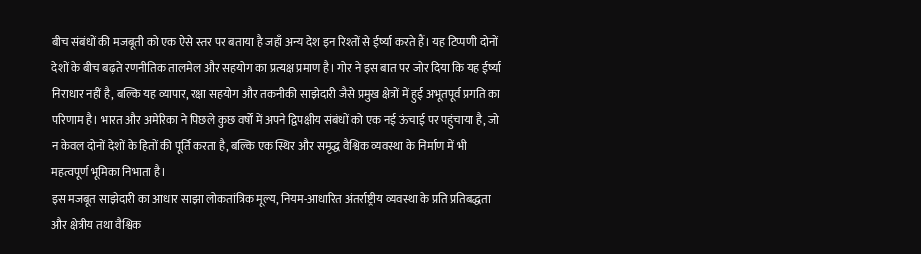बीच संबंधों की मजबूती को एक ऐसे स्तर पर बताया है जहाँ अन्य देश इन रिश्तों से ईर्ष्या करते हैं। यह टिप्पणी दोनों देशों के बीच बढ़ते रणनीतिक तालमेल और सहयोग का प्रत्यक्ष प्रमाण है। गोर ने इस बात पर जोर दिया कि यह ईर्ष्या निराधार नहीं है, बल्कि यह व्यापार, रक्षा सहयोग और तकनीकी साझेदारी जैसे प्रमुख क्षेत्रों में हुई अभूतपूर्व प्रगति का परिणाम है। भारत और अमेरिका ने पिछले कुछ वर्षों में अपने द्विपक्षीय संबंधों को एक नई ऊंचाई पर पहुंचाया है, जो न केवल दोनों देशों के हितों की पूर्ति करता है, बल्कि एक स्थिर और समृद्ध वैश्विक व्यवस्था के निर्माण में भी महत्वपूर्ण भूमिका निभाता है।
इस मजबूत साझेदारी का आधार साझा लोकतांत्रिक मूल्य, नियम-आधारित अंतर्राष्ट्रीय व्यवस्था के प्रति प्रतिबद्धता और क्षेत्रीय तथा वैश्विक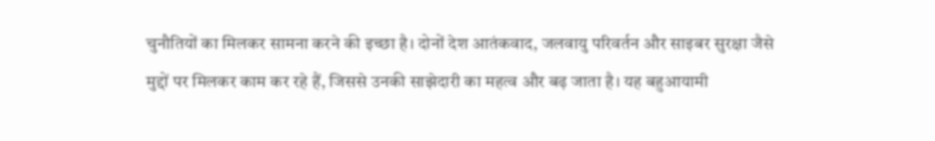चुनौतियों का मिलकर सामना करने की इच्छा है। दोनों देश आतंकवाद, जलवायु परिवर्तन और साइबर सुरक्षा जैसे मुद्दों पर मिलकर काम कर रहे हैं, जिससे उनकी साझेदारी का महत्व और बढ़ जाता है। यह बहुआयामी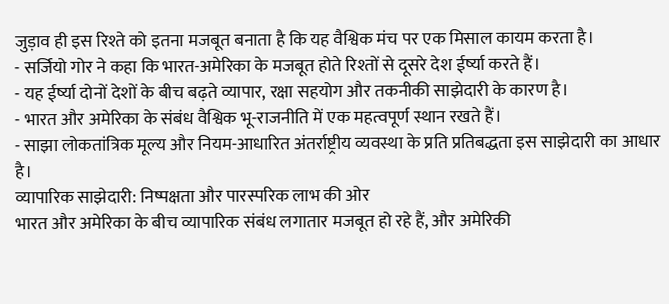जुड़ाव ही इस रिश्ते को इतना मजबूत बनाता है कि यह वैश्विक मंच पर एक मिसाल कायम करता है।
- सर्जियो गोर ने कहा कि भारत-अमेरिका के मजबूत होते रिश्तों से दूसरे देश ईर्ष्या करते हैं।
- यह ईर्ष्या दोनों देशों के बीच बढ़ते व्यापार, रक्षा सहयोग और तकनीकी साझेदारी के कारण है।
- भारत और अमेरिका के संबंध वैश्विक भू-राजनीति में एक महत्वपूर्ण स्थान रखते हैं।
- साझा लोकतांत्रिक मूल्य और नियम-आधारित अंतर्राष्ट्रीय व्यवस्था के प्रति प्रतिबद्धता इस साझेदारी का आधार है।
व्यापारिक साझेदारी: निष्पक्षता और पारस्परिक लाभ की ओर
भारत और अमेरिका के बीच व्यापारिक संबंध लगातार मजबूत हो रहे हैं, और अमेरिकी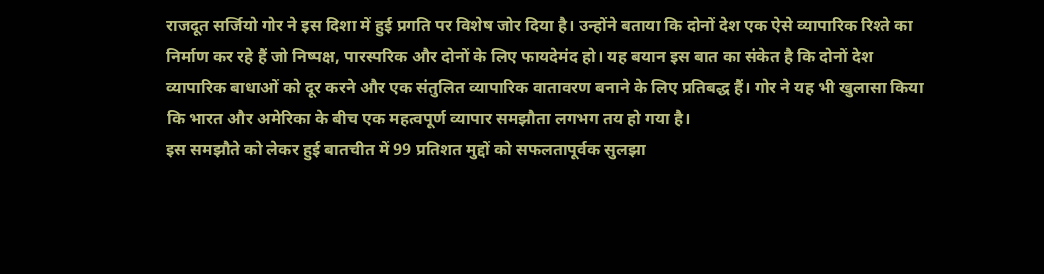राजदूत सर्जियो गोर ने इस दिशा में हुई प्रगति पर विशेष जोर दिया है। उन्होंने बताया कि दोनों देश एक ऐसे व्यापारिक रिश्ते का निर्माण कर रहे हैं जो निष्पक्ष, पारस्परिक और दोनों के लिए फायदेमंद हो। यह बयान इस बात का संकेत है कि दोनों देश व्यापारिक बाधाओं को दूर करने और एक संतुलित व्यापारिक वातावरण बनाने के लिए प्रतिबद्ध हैं। गोर ने यह भी खुलासा किया कि भारत और अमेरिका के बीच एक महत्वपूर्ण व्यापार समझौता लगभग तय हो गया है।
इस समझौते को लेकर हुई बातचीत में 99 प्रतिशत मुद्दों को सफलतापूर्वक सुलझा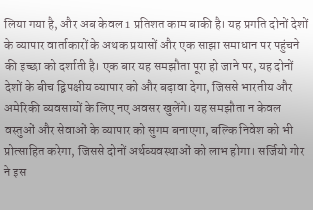लिया गया है, और अब केवल 1 प्रतिशत काम बाकी है। यह प्रगति दोनों देशों के व्यापार वार्ताकारों के अथक प्रयासों और एक साझा समाधान पर पहुंचने की इच्छा को दर्शाती है। एक बार यह समझौता पूरा हो जाने पर, यह दोनों देशों के बीच द्विपक्षीय व्यापार को और बढ़ावा देगा, जिससे भारतीय और अमेरिकी व्यवसायों के लिए नए अवसर खुलेंगे। यह समझौता न केवल वस्तुओं और सेवाओं के व्यापार को सुगम बनाएगा, बल्कि निवेश को भी प्रोत्साहित करेगा, जिससे दोनों अर्थव्यवस्थाओं को लाभ होगा। सर्जियो गोर ने इस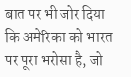बात पर भी जोर दिया कि अमेरिका को भारत पर पूरा भरोसा है, जो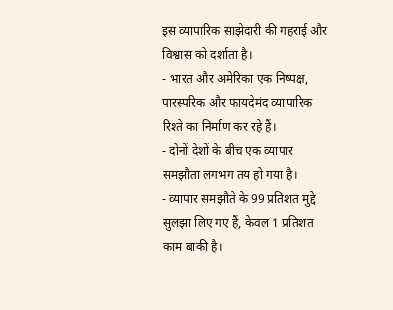इस व्यापारिक साझेदारी की गहराई और विश्वास को दर्शाता है।
- भारत और अमेरिका एक निष्पक्ष, पारस्परिक और फायदेमंद व्यापारिक रिश्ते का निर्माण कर रहे हैं।
- दोनों देशों के बीच एक व्यापार समझौता लगभग तय हो गया है।
- व्यापार समझौते के 99 प्रतिशत मुद्दे सुलझा लिए गए हैं, केवल 1 प्रतिशत काम बाकी है।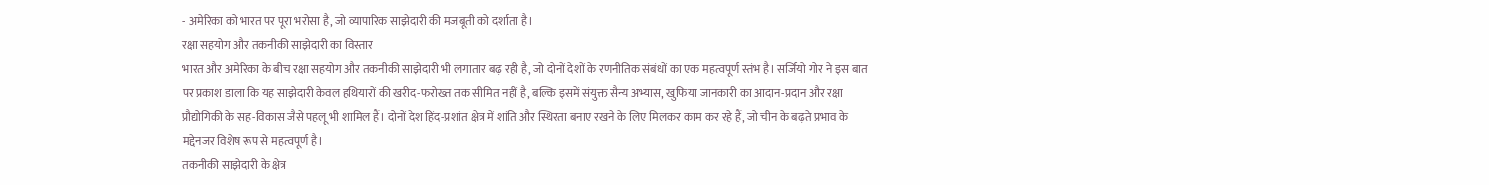- अमेरिका को भारत पर पूरा भरोसा है, जो व्यापारिक साझेदारी की मजबूती को दर्शाता है।
रक्षा सहयोग और तकनीकी साझेदारी का विस्तार
भारत और अमेरिका के बीच रक्षा सहयोग और तकनीकी साझेदारी भी लगातार बढ़ रही है, जो दोनों देशों के रणनीतिक संबंधों का एक महत्वपूर्ण स्तंभ है। सर्जियो गोर ने इस बात पर प्रकाश डाला कि यह साझेदारी केवल हथियारों की खरीद-फरोख्त तक सीमित नहीं है, बल्कि इसमें संयुक्त सैन्य अभ्यास, खुफिया जानकारी का आदान-प्रदान और रक्षा प्रौद्योगिकी के सह-विकास जैसे पहलू भी शामिल हैं। दोनों देश हिंद-प्रशांत क्षेत्र में शांति और स्थिरता बनाए रखने के लिए मिलकर काम कर रहे हैं, जो चीन के बढ़ते प्रभाव के मद्देनजर विशेष रूप से महत्वपूर्ण है।
तकनीकी साझेदारी के क्षेत्र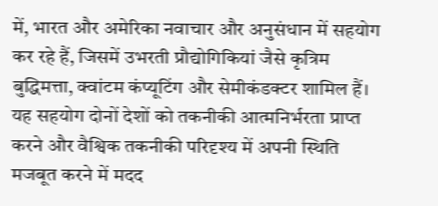में, भारत और अमेरिका नवाचार और अनुसंधान में सहयोग कर रहे हैं, जिसमें उभरती प्रौद्योगिकियां जैसे कृत्रिम बुद्धिमत्ता, क्वांटम कंप्यूटिंग और सेमीकंडक्टर शामिल हैं। यह सहयोग दोनों देशों को तकनीकी आत्मनिर्भरता प्राप्त करने और वैश्विक तकनीकी परिदृश्य में अपनी स्थिति मजबूत करने में मदद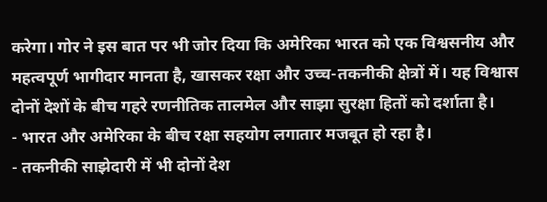करेगा। गोर ने इस बात पर भी जोर दिया कि अमेरिका भारत को एक विश्वसनीय और महत्वपूर्ण भागीदार मानता है, खासकर रक्षा और उच्च-तकनीकी क्षेत्रों में। यह विश्वास दोनों देशों के बीच गहरे रणनीतिक तालमेल और साझा सुरक्षा हितों को दर्शाता है।
- भारत और अमेरिका के बीच रक्षा सहयोग लगातार मजबूत हो रहा है।
- तकनीकी साझेदारी में भी दोनों देश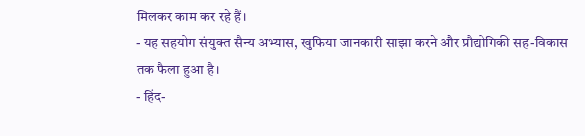मिलकर काम कर रहे हैं।
- यह सहयोग संयुक्त सैन्य अभ्यास, खुफिया जानकारी साझा करने और प्रौद्योगिकी सह-विकास तक फैला हुआ है।
- हिंद-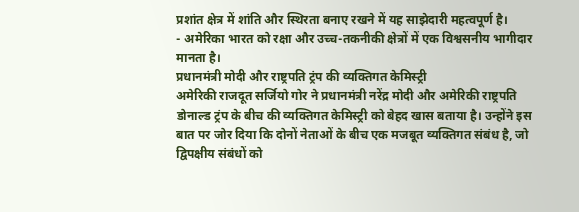प्रशांत क्षेत्र में शांति और स्थिरता बनाए रखने में यह साझेदारी महत्वपूर्ण है।
- अमेरिका भारत को रक्षा और उच्च-तकनीकी क्षेत्रों में एक विश्वसनीय भागीदार मानता है।
प्रधानमंत्री मोदी और राष्ट्रपति ट्रंप की व्यक्तिगत केमिस्ट्री
अमेरिकी राजदूत सर्जियो गोर ने प्रधानमंत्री नरेंद्र मोदी और अमेरिकी राष्ट्रपति डोनाल्ड ट्रंप के बीच की व्यक्तिगत केमिस्ट्री को बेहद खास बताया है। उन्होंने इस बात पर जोर दिया कि दोनों नेताओं के बीच एक मजबूत व्यक्तिगत संबंध है, जो द्विपक्षीय संबंधों को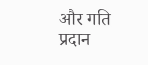और गति प्रदान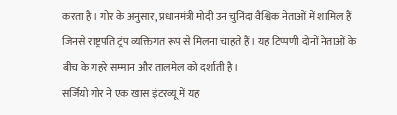करता है। गोर के अनुसार, प्रधानमंत्री मोदी उन चुनिंदा वैश्विक नेताओं में शामिल हैं जिनसे राष्ट्रपति ट्रंप व्यक्तिगत रूप से मिलना चाहते हैं। यह टिप्पणी दोनों नेताओं के बीच के गहरे सम्मान और तालमेल को दर्शाती है।
सर्जियो गोर ने एक खास इंटरव्यू में यह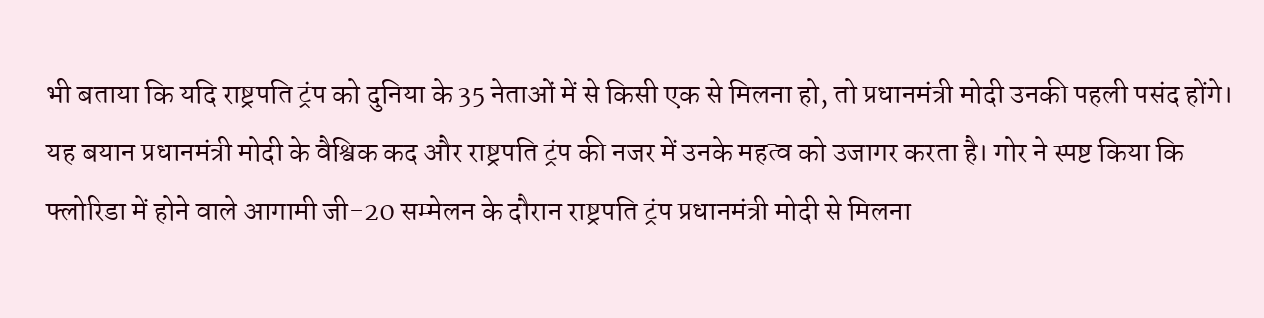भी बताया कि यदि राष्ट्रपति ट्रंप को दुनिया के 35 नेताओं में से किसी एक से मिलना हो, तो प्रधानमंत्री मोदी उनकी पहली पसंद होंगे। यह बयान प्रधानमंत्री मोदी के वैश्विक कद और राष्ट्रपति ट्रंप की नजर में उनके महत्व को उजागर करता है। गोर ने स्पष्ट किया कि फ्लोरिडा में होने वाले आगामी जी-20 सम्मेलन के दौरान राष्ट्रपति ट्रंप प्रधानमंत्री मोदी से मिलना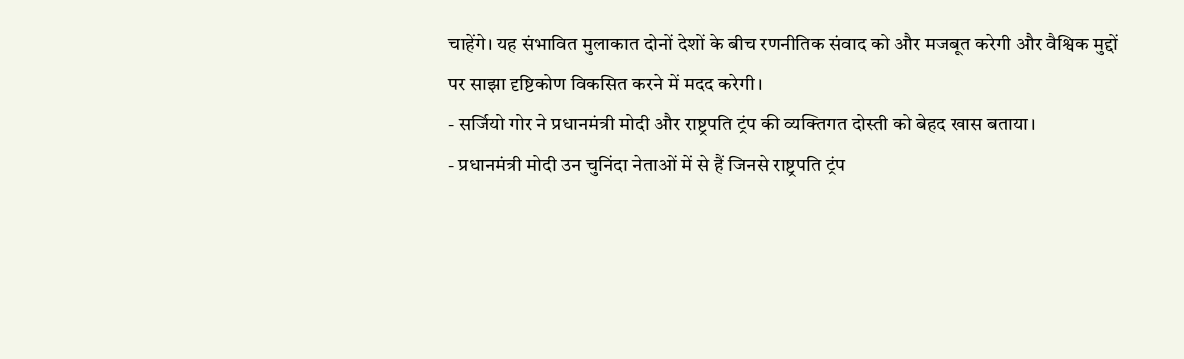चाहेंगे। यह संभावित मुलाकात दोनों देशों के बीच रणनीतिक संवाद को और मजबूत करेगी और वैश्विक मुद्दों पर साझा दृष्टिकोण विकसित करने में मदद करेगी।
- सर्जियो गोर ने प्रधानमंत्री मोदी और राष्ट्रपति ट्रंप की व्यक्तिगत दोस्ती को बेहद खास बताया।
- प्रधानमंत्री मोदी उन चुनिंदा नेताओं में से हैं जिनसे राष्ट्रपति ट्रंप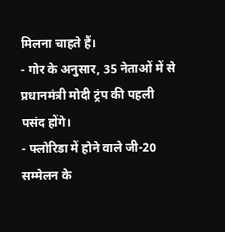मिलना चाहते हैं।
- गोर के अनुसार, 35 नेताओं में से प्रधानमंत्री मोदी ट्रंप की पहली पसंद होंगे।
- फ्लोरिडा में होने वाले जी-20 सम्मेलन के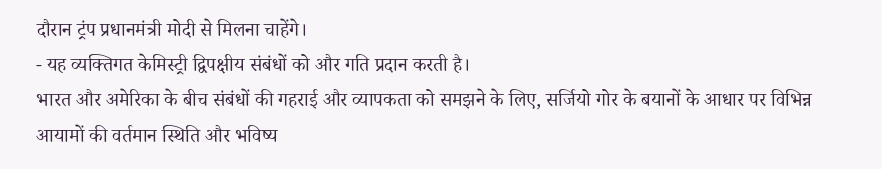दौरान ट्रंप प्रधानमंत्री मोदी से मिलना चाहेंगे।
- यह व्यक्तिगत केमिस्ट्री द्विपक्षीय संबंधों को और गति प्रदान करती है।
भारत और अमेरिका के बीच संबंधों की गहराई और व्यापकता को समझने के लिए, सर्जियो गोर के बयानों के आधार पर विभिन्न आयामों की वर्तमान स्थिति और भविष्य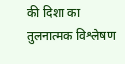की दिशा का तुलनात्मक विश्लेषण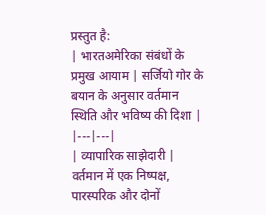प्रस्तुत है:
| भारतअमेरिका संबंधों के प्रमुख आयाम | सर्जियो गोर के बयान के अनुसार वर्तमान स्थिति और भविष्य की दिशा |
|---|---|
| व्यापारिक साझेदारी | वर्तमान में एक निष्पक्ष, पारस्परिक और दोनों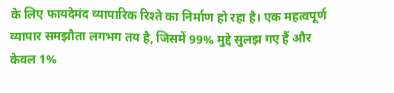के लिए फायदेमंद व्यापारिक रिश्ते का निर्माण हो रहा है। एक महत्वपूर्ण व्यापार समझौता लगभग तय है, जिसमें 99% मुद्दे सुलझ गए हैं और केवल 1%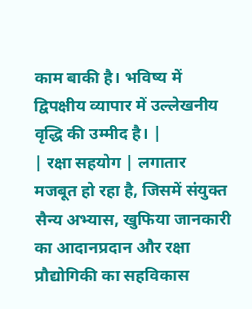काम बाकी है। भविष्य में द्विपक्षीय व्यापार में उल्लेखनीय वृद्धि की उम्मीद है। |
| रक्षा सहयोग | लगातार मजबूत हो रहा है, जिसमें संयुक्त सैन्य अभ्यास, खुफिया जानकारी का आदानप्रदान और रक्षा प्रौद्योगिकी का सहविकास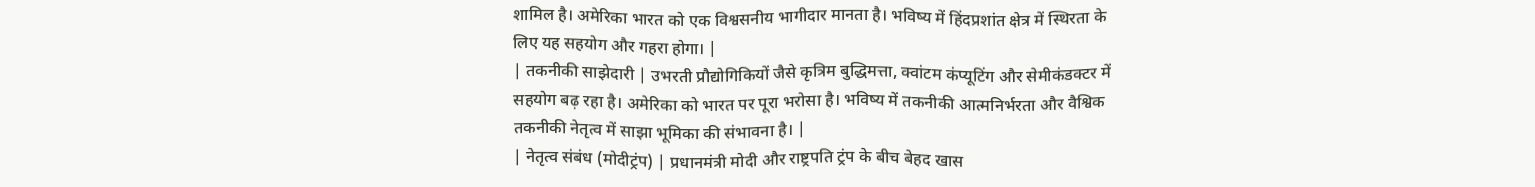शामिल है। अमेरिका भारत को एक विश्वसनीय भागीदार मानता है। भविष्य में हिंदप्रशांत क्षेत्र में स्थिरता के लिए यह सहयोग और गहरा होगा। |
| तकनीकी साझेदारी | उभरती प्रौद्योगिकियों जैसे कृत्रिम बुद्धिमत्ता, क्वांटम कंप्यूटिंग और सेमीकंडक्टर में सहयोग बढ़ रहा है। अमेरिका को भारत पर पूरा भरोसा है। भविष्य में तकनीकी आत्मनिर्भरता और वैश्विक तकनीकी नेतृत्व में साझा भूमिका की संभावना है। |
| नेतृत्व संबंध (मोदीट्रंप) | प्रधानमंत्री मोदी और राष्ट्रपति ट्रंप के बीच बेहद खास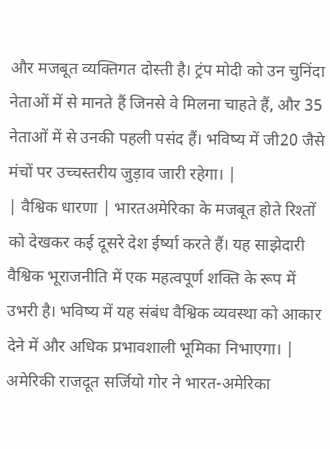और मजबूत व्यक्तिगत दोस्ती है। ट्रंप मोदी को उन चुनिंदा नेताओं में से मानते हैं जिनसे वे मिलना चाहते हैं, और 35 नेताओं में से उनकी पहली पसंद हैं। भविष्य में जी20 जैसे मंचों पर उच्चस्तरीय जुड़ाव जारी रहेगा। |
| वैश्विक धारणा | भारतअमेरिका के मजबूत होते रिश्तों को देखकर कई दूसरे देश ईर्ष्या करते हैं। यह साझेदारी वैश्विक भूराजनीति में एक महत्वपूर्ण शक्ति के रूप में उभरी है। भविष्य में यह संबंध वैश्विक व्यवस्था को आकार देने में और अधिक प्रभावशाली भूमिका निभाएगा। |
अमेरिकी राजदूत सर्जियो गोर ने भारत-अमेरिका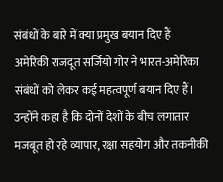संबंधों के बारे में क्या प्रमुख बयान दिए हैं
अमेरिकी राजदूत सर्जियो गोर ने भारत-अमेरिका संबंधों को लेकर कई महत्वपूर्ण बयान दिए हैं। उन्होंने कहा है कि दोनों देशों के बीच लगातार मजबूत हो रहे व्यापार, रक्षा सहयोग और तकनीकी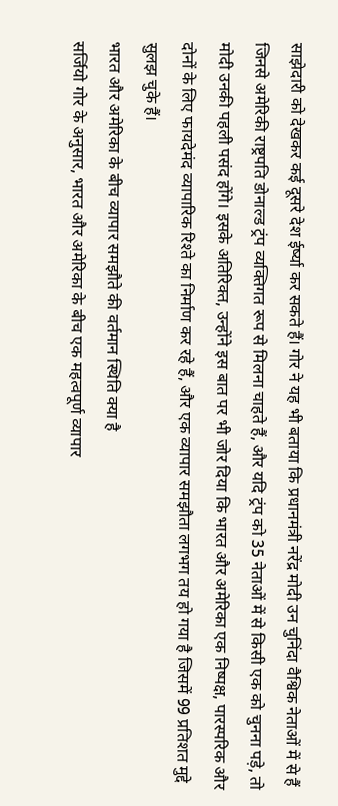साझेदारी को देखकर कई दूसरे देश ईर्ष्या कर सकते हैं। गोर ने यह भी बताया कि प्रधानमंत्री नरेंद्र मोदी उन चुनिंदा वैश्विक नेताओं में से हैं जिनसे अमेरिकी राष्ट्रपति डोनाल्ड ट्रंप व्यक्तिगत रूप से मिलना चाहते हैं, और यदि ट्रंप को 35 नेताओं में से किसी एक को चुनना पड़े, तो मोदी उनकी पहली पसंद होंगे। इसके अतिरिक्त, उन्होंने इस बात पर भी जोर दिया कि भारत और अमेरिका एक निष्पक्ष, पारस्परिक और दोनों के लिए फायदेमंद व्यापारिक रिश्ते का निर्माण कर रहे हैं, और एक व्यापार समझौता लगभग तय हो गया है जिसमें 99 प्रतिशत मुद्दे सुलझ चुके हैं।
भारत और अमेरिका के बीच व्यापार समझौते की वर्तमान स्थिति क्या है
सर्जियो गोर के अनुसार, भारत और अमेरिका के बीच एक महत्वपूर्ण व्यापार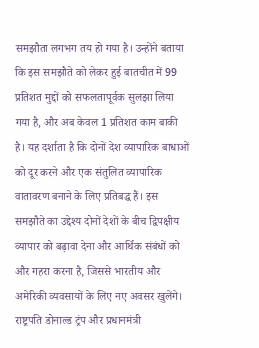समझौता लगभग तय हो गया है। उन्होंने बताया कि इस समझौते को लेकर हुई बातचीत में 99 प्रतिशत मुद्दों को सफलतापूर्वक सुलझा लिया गया है, और अब केवल 1 प्रतिशत काम बाकी है। यह दर्शाता है कि दोनों देश व्यापारिक बाधाओं को दूर करने और एक संतुलित व्यापारिक वातावरण बनाने के लिए प्रतिबद्ध हैं। इस समझौते का उद्देश्य दोनों देशों के बीच द्विपक्षीय व्यापार को बढ़ावा देना और आर्थिक संबंधों को और गहरा करना है, जिससे भारतीय और अमेरिकी व्यवसायों के लिए नए अवसर खुलेंगे।
राष्ट्रपति डोनाल्ड ट्रंप और प्रधानमंत्री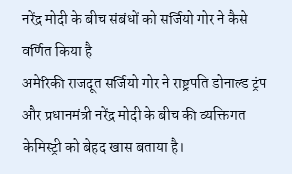नरेंद्र मोदी के बीच संबंधों को सर्जियो गोर ने कैसे वर्णित किया है
अमेरिकी राजदूत सर्जियो गोर ने राष्ट्रपति डोनाल्ड ट्रंप और प्रधानमंत्री नरेंद्र मोदी के बीच की व्यक्तिगत केमिस्ट्री को बेहद खास बताया है।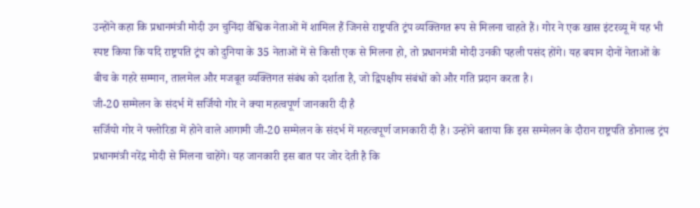उन्होंने कहा कि प्रधानमंत्री मोदी उन चुनिंदा वैश्विक नेताओं में शामिल हैं जिनसे राष्ट्रपति ट्रंप व्यक्तिगत रूप से मिलना चाहते हैं। गोर ने एक खास इंटरव्यू में यह भी स्पष्ट किया कि यदि राष्ट्रपति ट्रंप को दुनिया के 35 नेताओं में से किसी एक से मिलना हो, तो प्रधानमंत्री मोदी उनकी पहली पसंद होंगे। यह बयान दोनों नेताओं के बीच के गहरे सम्मान, तालमेल और मजबूत व्यक्तिगत संबंध को दर्शाता है, जो द्विपक्षीय संबंधों को और गति प्रदान करता है।
जी-20 सम्मेलन के संदर्भ में सर्जियो गोर ने क्या महत्वपूर्ण जानकारी दी है
सर्जियो गोर ने फ्लोरिडा में होने वाले आगामी जी-20 सम्मेलन के संदर्भ में महत्वपूर्ण जानकारी दी है। उन्होंने बताया कि इस सम्मेलन के दौरान राष्ट्रपति डोनाल्ड ट्रंप प्रधानमंत्री नरेंद्र मोदी से मिलना चाहेंगे। यह जानकारी इस बात पर जोर देती है कि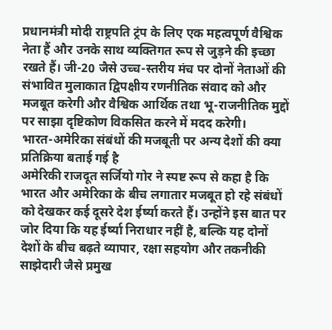प्रधानमंत्री मोदी राष्ट्रपति ट्रंप के लिए एक महत्वपूर्ण वैश्विक नेता हैं और उनके साथ व्यक्तिगत रूप से जुड़ने की इच्छा रखते हैं। जी-20 जैसे उच्च-स्तरीय मंच पर दोनों नेताओं की संभावित मुलाकात द्विपक्षीय रणनीतिक संवाद को और मजबूत करेगी और वैश्विक आर्थिक तथा भू-राजनीतिक मुद्दों पर साझा दृष्टिकोण विकसित करने में मदद करेगी।
भारत-अमेरिका संबंधों की मजबूती पर अन्य देशों की क्या प्रतिक्रिया बताई गई है
अमेरिकी राजदूत सर्जियो गोर ने स्पष्ट रूप से कहा है कि भारत और अमेरिका के बीच लगातार मजबूत हो रहे संबंधों को देखकर कई दूसरे देश ईर्ष्या करते हैं। उन्होंने इस बात पर जोर दिया कि यह ईर्ष्या निराधार नहीं है, बल्कि यह दोनों देशों के बीच बढ़ते व्यापार, रक्षा सहयोग और तकनीकी साझेदारी जैसे प्रमुख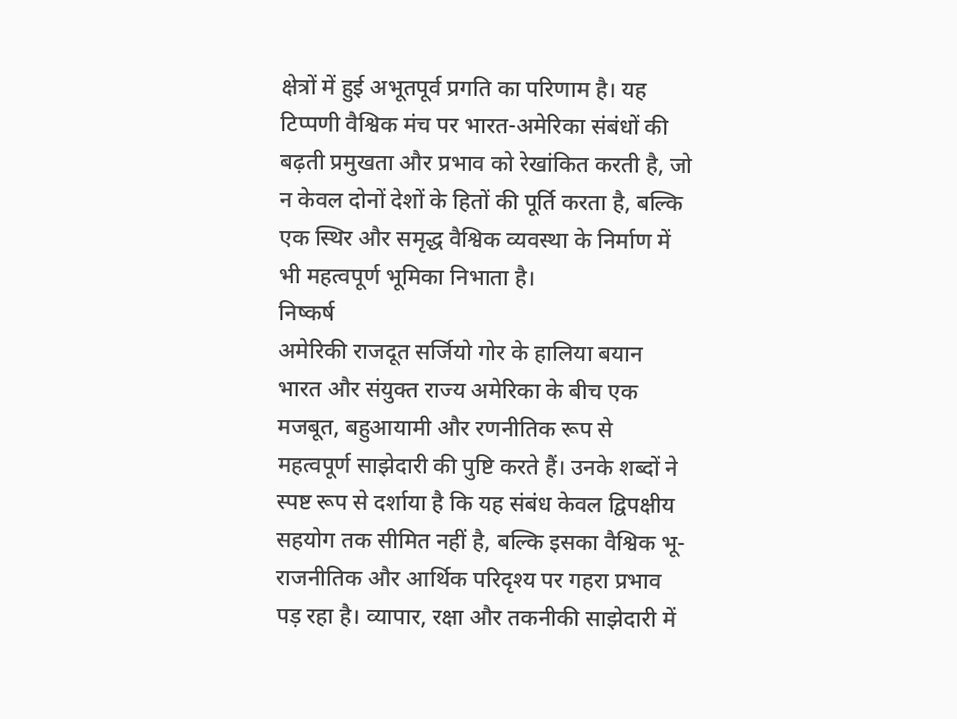क्षेत्रों में हुई अभूतपूर्व प्रगति का परिणाम है। यह टिप्पणी वैश्विक मंच पर भारत-अमेरिका संबंधों की बढ़ती प्रमुखता और प्रभाव को रेखांकित करती है, जो न केवल दोनों देशों के हितों की पूर्ति करता है, बल्कि एक स्थिर और समृद्ध वैश्विक व्यवस्था के निर्माण में भी महत्वपूर्ण भूमिका निभाता है।
निष्कर्ष
अमेरिकी राजदूत सर्जियो गोर के हालिया बयान भारत और संयुक्त राज्य अमेरिका के बीच एक मजबूत, बहुआयामी और रणनीतिक रूप से महत्वपूर्ण साझेदारी की पुष्टि करते हैं। उनके शब्दों ने स्पष्ट रूप से दर्शाया है कि यह संबंध केवल द्विपक्षीय सहयोग तक सीमित नहीं है, बल्कि इसका वैश्विक भू-राजनीतिक और आर्थिक परिदृश्य पर गहरा प्रभाव पड़ रहा है। व्यापार, रक्षा और तकनीकी साझेदारी में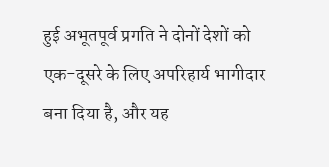हुई अभूतपूर्व प्रगति ने दोनों देशों को एक-दूसरे के लिए अपरिहार्य भागीदार बना दिया है, और यह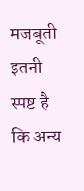मजबूती इतनी स्पष्ट है कि अन्य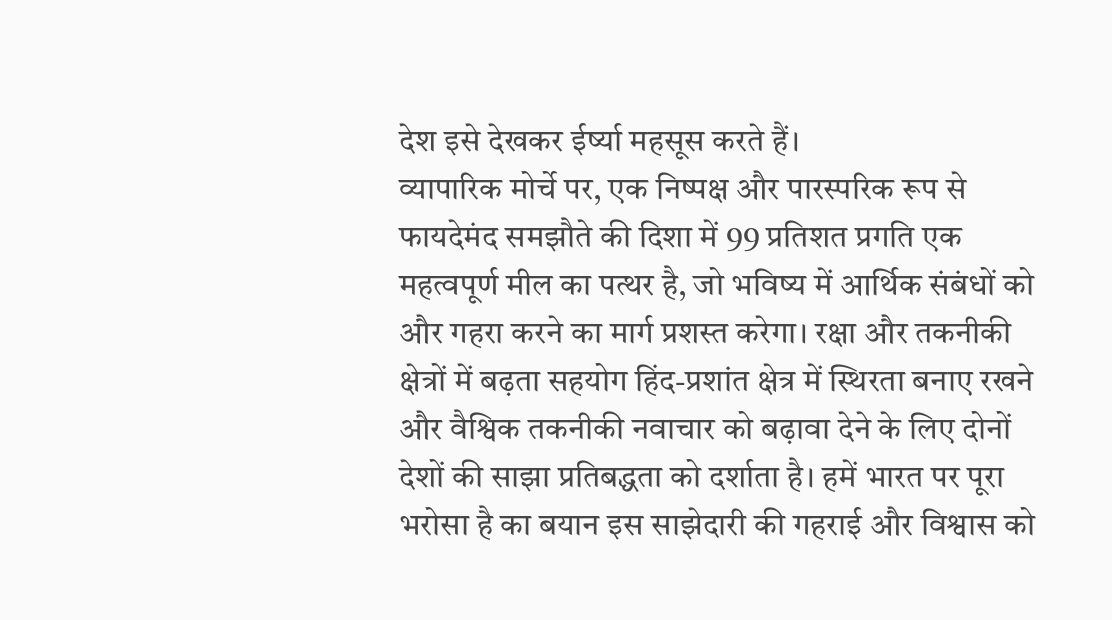देश इसे देखकर ईर्ष्या महसूस करते हैं।
व्यापारिक मोर्चे पर, एक निष्पक्ष और पारस्परिक रूप से फायदेमंद समझौते की दिशा में 99 प्रतिशत प्रगति एक महत्वपूर्ण मील का पत्थर है, जो भविष्य में आर्थिक संबंधों को और गहरा करने का मार्ग प्रशस्त करेगा। रक्षा और तकनीकी क्षेत्रों में बढ़ता सहयोग हिंद-प्रशांत क्षेत्र में स्थिरता बनाए रखने और वैश्विक तकनीकी नवाचार को बढ़ावा देने के लिए दोनों देशों की साझा प्रतिबद्धता को दर्शाता है। हमें भारत पर पूरा भरोसा है का बयान इस साझेदारी की गहराई और विश्वास को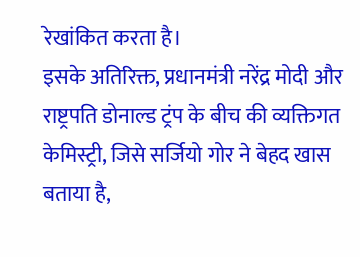रेखांकित करता है।
इसके अतिरिक्त, प्रधानमंत्री नरेंद्र मोदी और राष्ट्रपति डोनाल्ड ट्रंप के बीच की व्यक्तिगत केमिस्ट्री, जिसे सर्जियो गोर ने बेहद खास बताया है,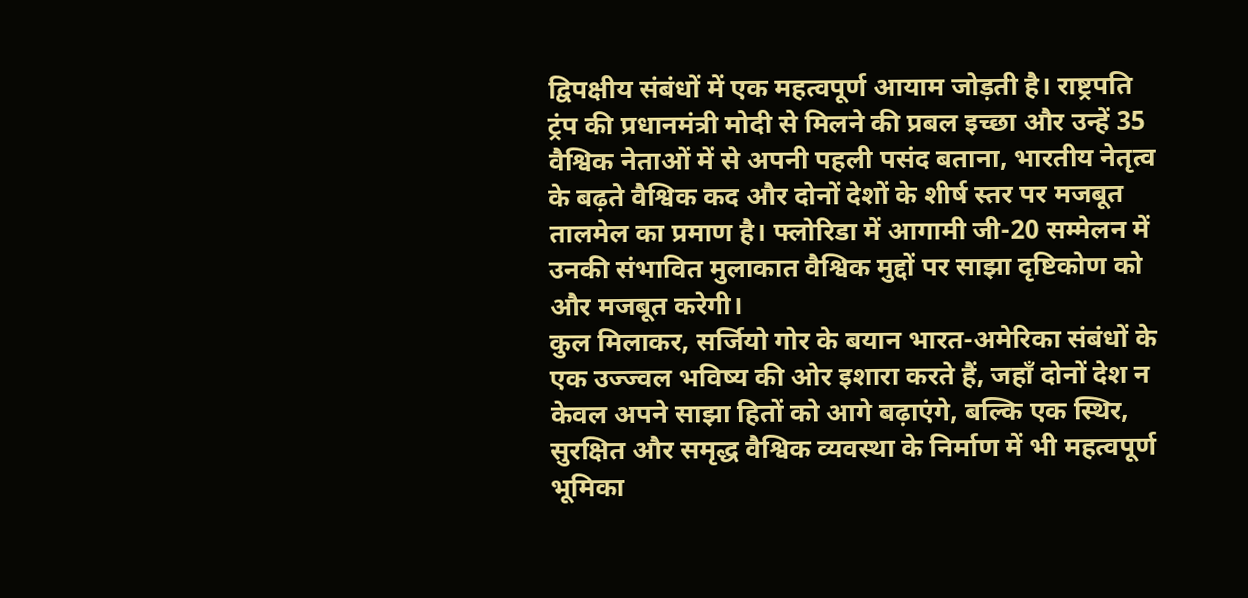द्विपक्षीय संबंधों में एक महत्वपूर्ण आयाम जोड़ती है। राष्ट्रपति ट्रंप की प्रधानमंत्री मोदी से मिलने की प्रबल इच्छा और उन्हें 35 वैश्विक नेताओं में से अपनी पहली पसंद बताना, भारतीय नेतृत्व के बढ़ते वैश्विक कद और दोनों देशों के शीर्ष स्तर पर मजबूत तालमेल का प्रमाण है। फ्लोरिडा में आगामी जी-20 सम्मेलन में उनकी संभावित मुलाकात वैश्विक मुद्दों पर साझा दृष्टिकोण को और मजबूत करेगी।
कुल मिलाकर, सर्जियो गोर के बयान भारत-अमेरिका संबंधों के एक उज्ज्वल भविष्य की ओर इशारा करते हैं, जहाँ दोनों देश न केवल अपने साझा हितों को आगे बढ़ाएंगे, बल्कि एक स्थिर, सुरक्षित और समृद्ध वैश्विक व्यवस्था के निर्माण में भी महत्वपूर्ण भूमिका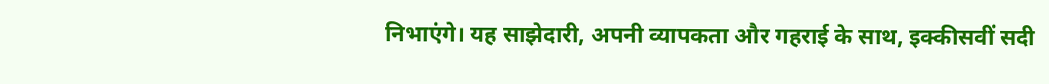निभाएंगे। यह साझेदारी, अपनी व्यापकता और गहराई के साथ, इक्कीसवीं सदी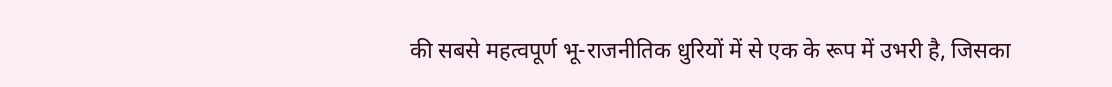की सबसे महत्वपूर्ण भू-राजनीतिक धुरियों में से एक के रूप में उभरी है, जिसका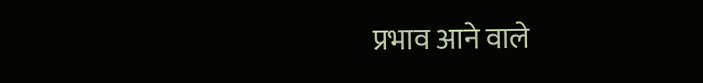प्रभाव आने वाले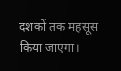दशकों तक महसूस किया जाएगा।